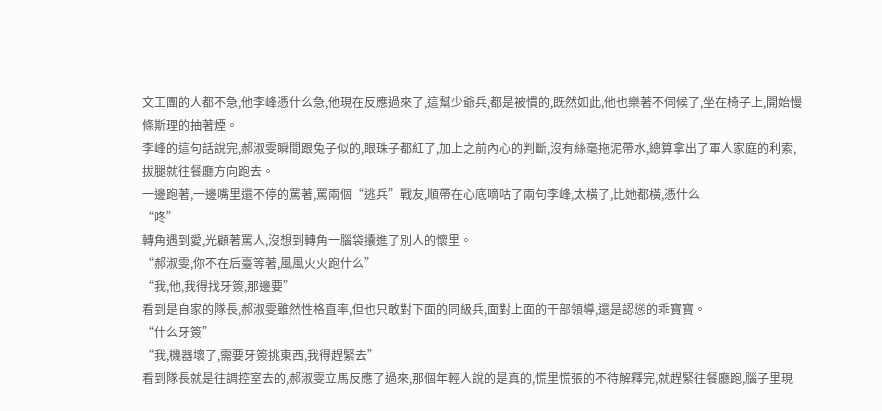文工團的人都不急,他李峰憑什么急,他現在反應過來了,這幫少爺兵,都是被慣的,既然如此,他也樂著不伺候了,坐在椅子上,開始慢條斯理的抽著煙。
李峰的這句話說完,郝淑雯瞬間跟兔子似的,眼珠子都紅了,加上之前內心的判斷,沒有絲毫拖泥帶水,總算拿出了軍人家庭的利索,拔腿就往餐廳方向跑去。
一邊跑著,一邊嘴里還不停的罵著,罵兩個“逃兵”戰友,順帶在心底嘀咕了兩句李峰,太橫了,比她都橫,憑什么
“咚”
轉角遇到愛,光顧著罵人,沒想到轉角一腦袋攮進了別人的懷里。
“郝淑雯,你不在后臺等著,風風火火跑什么”
“我,他,我得找牙簽,那邊要”
看到是自家的隊長,郝淑雯雖然性格直率,但也只敢對下面的同級兵,面對上面的干部領導,還是認慫的乖寶寶。
“什么牙簽”
“我,機器壞了,需要牙簽挑東西,我得趕緊去”
看到隊長就是往調控室去的,郝淑雯立馬反應了過來,那個年輕人說的是真的,慌里慌張的不待解釋完,就趕緊往餐廳跑,腦子里現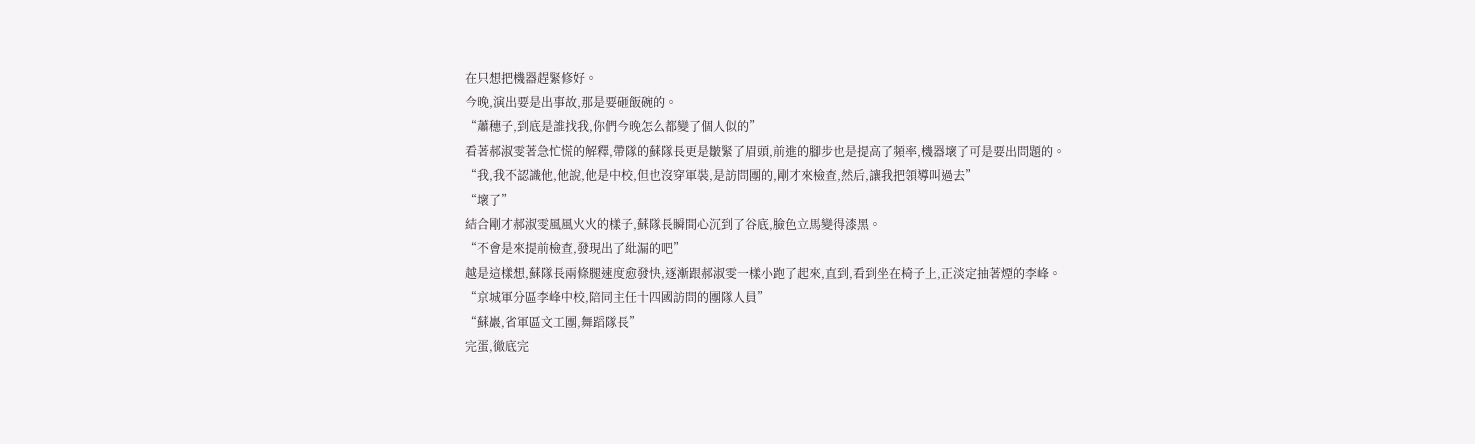在只想把機器趕緊修好。
今晚,演出要是出事故,那是要砸飯碗的。
“蕭穗子,到底是誰找我,你們今晚怎么都變了個人似的”
看著郝淑雯著急忙慌的解釋,帶隊的蘇隊長更是皺緊了眉頭,前進的腳步也是提高了頻率,機器壞了可是要出問題的。
“我,我不認識他,他說,他是中校,但也沒穿軍裝,是訪問團的,剛才來檢查,然后,讓我把領導叫過去”
“壞了”
結合剛才郝淑雯風風火火的樣子,蘇隊長瞬間心沉到了谷底,臉色立馬變得漆黑。
“不會是來提前檢查,發現出了紕漏的吧”
越是這樣想,蘇隊長兩條腿速度愈發快,逐漸跟郝淑雯一樣小跑了起來,直到,看到坐在椅子上,正淡定抽著煙的李峰。
“京城軍分區李峰中校,陪同主任十四國訪問的團隊人員”
“蘇巖,省軍區文工團,舞蹈隊長”
完蛋,徹底完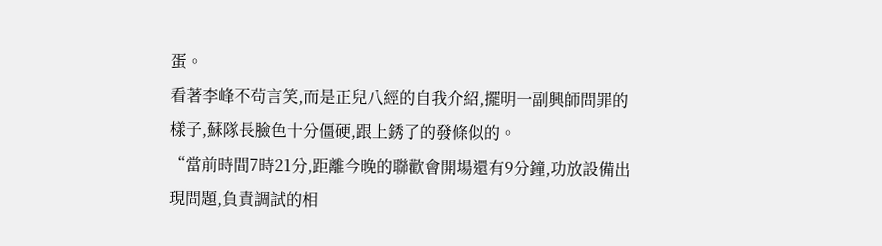蛋。
看著李峰不茍言笑,而是正兒八經的自我介紹,擺明一副興師問罪的樣子,蘇隊長臉色十分僵硬,跟上銹了的發條似的。
“當前時間7時21分,距離今晚的聯歡會開場還有9分鐘,功放設備出現問題,負責調試的相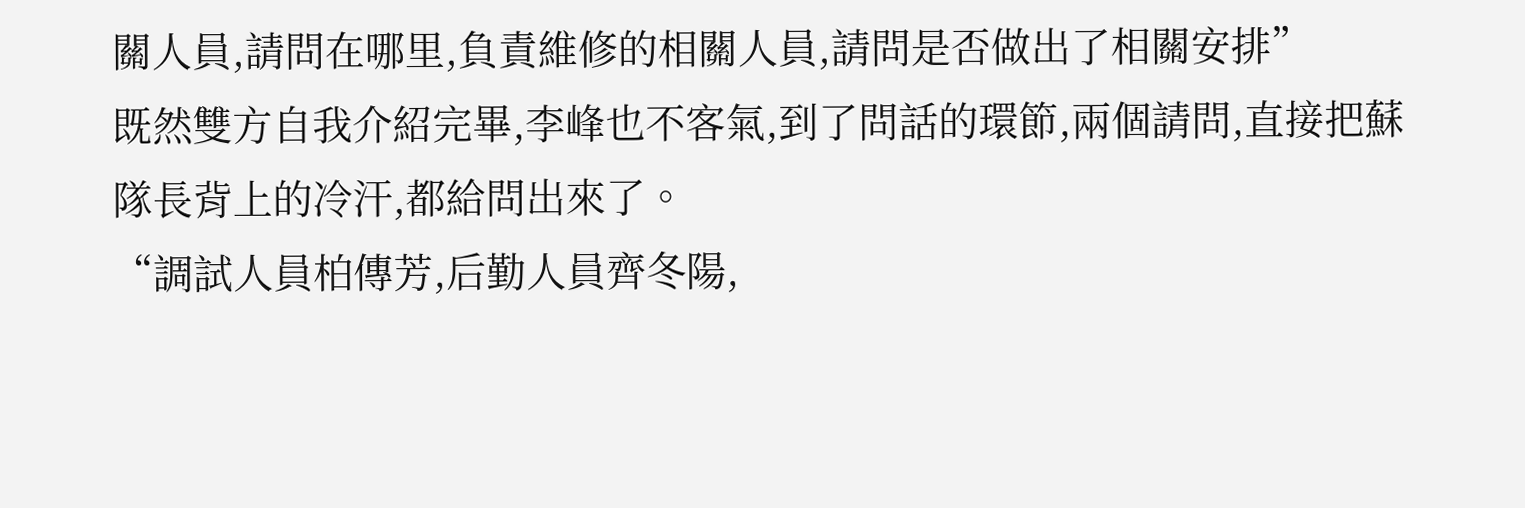關人員,請問在哪里,負責維修的相關人員,請問是否做出了相關安排”
既然雙方自我介紹完畢,李峰也不客氣,到了問話的環節,兩個請問,直接把蘇隊長背上的冷汗,都給問出來了。
“調試人員柏傳芳,后勤人員齊冬陽,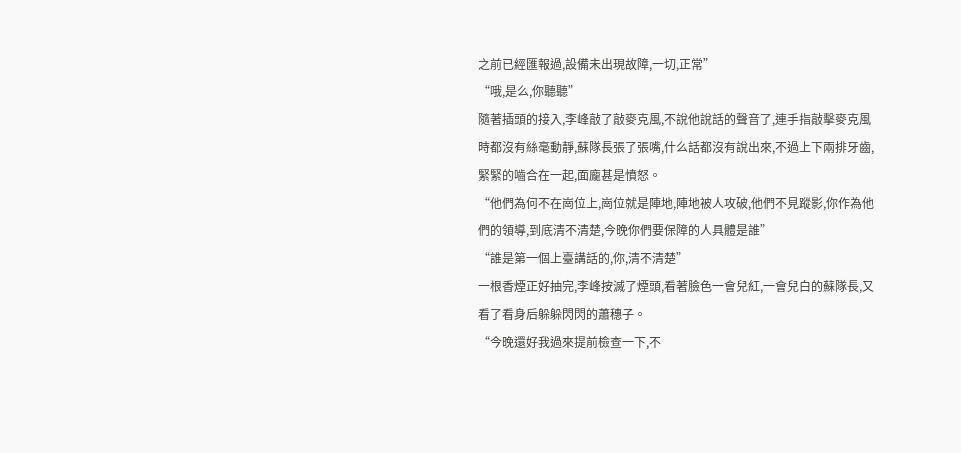之前已經匯報過,設備未出現故障,一切,正常”
“哦,是么,你聽聽”
隨著插頭的接入,李峰敲了敲麥克風,不說他說話的聲音了,連手指敲擊麥克風時都沒有絲毫動靜,蘇隊長張了張嘴,什么話都沒有說出來,不過上下兩排牙齒,緊緊的嚙合在一起,面龐甚是憤怒。
“他們為何不在崗位上,崗位就是陣地,陣地被人攻破,他們不見蹤影,你作為他們的領導,到底清不清楚,今晚你們要保障的人具體是誰”
“誰是第一個上臺講話的,你,清不清楚”
一根香煙正好抽完,李峰按滅了煙頭,看著臉色一會兒紅,一會兒白的蘇隊長,又看了看身后躲躲閃閃的蕭穗子。
“今晚還好我過來提前檢查一下,不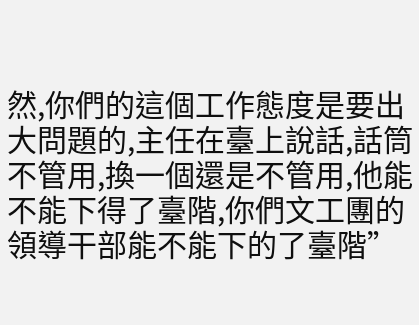然,你們的這個工作態度是要出大問題的,主任在臺上說話,話筒不管用,換一個還是不管用,他能不能下得了臺階,你們文工團的領導干部能不能下的了臺階”